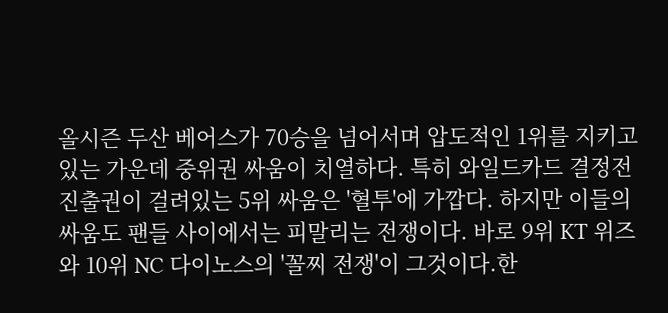올시즌 두산 베어스가 70승을 넘어서며 압도적인 1위를 지키고 있는 가운데 중위권 싸움이 치열하다. 특히 와일드카드 결정전 진출권이 걸려있는 5위 싸움은 '혈투'에 가깝다. 하지만 이들의 싸움도 팬들 사이에서는 피말리는 전쟁이다. 바로 9위 KT 위즈와 10위 NC 다이노스의 '꼴찌 전쟁'이 그것이다.한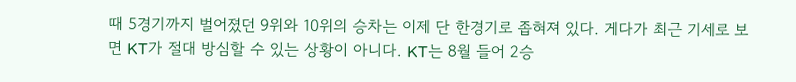때 5경기까지 벌어졌던 9위와 10위의 승차는 이제 단 한경기로 좁혀져 있다. 게다가 최근 기세로 보면 KT가 절대 방심할 수 있는 상황이 아니다. KT는 8월 들어 2승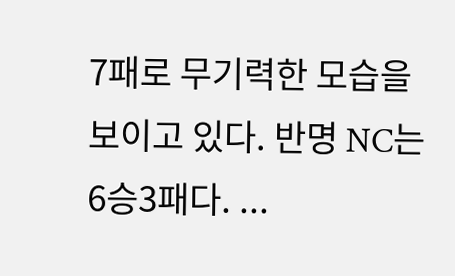7패로 무기력한 모습을 보이고 있다. 반명 NC는 6승3패다. ...